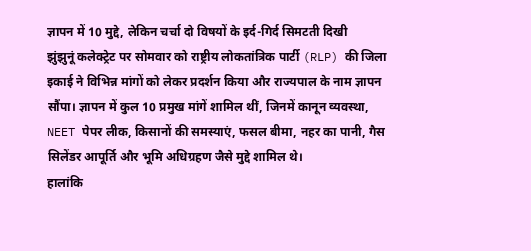ज्ञापन में 10 मुद्दे, लेकिन चर्चा दो विषयों के इर्द-गिर्द सिमटती दिखी
झुंझुनूं कलेक्ट्रेट पर सोमवार को राष्ट्रीय लोकतांत्रिक पार्टी (RLP) की जिला इकाई ने विभिन्न मांगों को लेकर प्रदर्शन किया और राज्यपाल के नाम ज्ञापन सौंपा। ज्ञापन में कुल 10 प्रमुख मांगें शामिल थीं, जिनमें कानून व्यवस्था, NEET पेपर लीक, किसानों की समस्याएं, फसल बीमा, नहर का पानी, गैस सिलेंडर आपूर्ति और भूमि अधिग्रहण जैसे मुद्दे शामिल थे।
हालांकि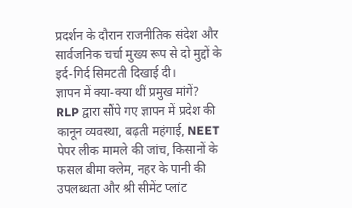प्रदर्शन के दौरान राजनीतिक संदेश और सार्वजनिक चर्चा मुख्य रूप से दो मुद्दों के इर्द-गिर्द सिमटती दिखाई दी।
ज्ञापन में क्या-क्या थीं प्रमुख मांगें?
RLP द्वारा सौंपे गए ज्ञापन में प्रदेश की कानून व्यवस्था, बढ़ती महंगाई, NEET पेपर लीक मामले की जांच, किसानों के फसल बीमा क्लेम, नहर के पानी की उपलब्धता और श्री सीमेंट प्लांट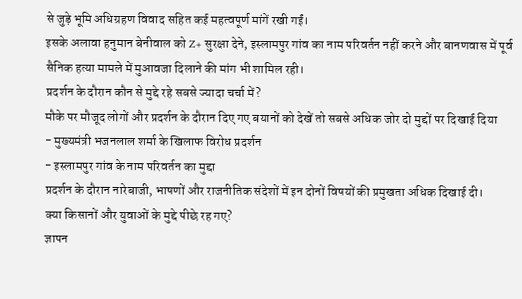से जुड़े भूमि अधिग्रहण विवाद सहित कई महत्वपूर्ण मांगें रखी गईं।
इसके अलावा हनुमान बेनीवाल को Z+ सुरक्षा देने, इस्लामपुर गांव का नाम परिवर्तन नहीं करने और बानणवास में पूर्व सैनिक हत्या मामले में मुआवजा दिलाने की मांग भी शामिल रही।
प्रदर्शन के दौरान कौन से मुद्दे रहे सबसे ज्यादा चर्चा में?
मौके पर मौजूद लोगों और प्रदर्शन के दौरान दिए गए बयानों को देखें तो सबसे अधिक जोर दो मुद्दों पर दिखाई दिया
- मुख्यमंत्री भजनलाल शर्मा के खिलाफ विरोध प्रदर्शन
- इस्लामपुर गांव के नाम परिवर्तन का मुद्दा
प्रदर्शन के दौरान नारेबाजी, भाषणों और राजनीतिक संदेशों में इन दोनों विषयों की प्रमुखता अधिक दिखाई दी।
क्या किसानों और युवाओं के मुद्दे पीछे रह गए?
ज्ञापन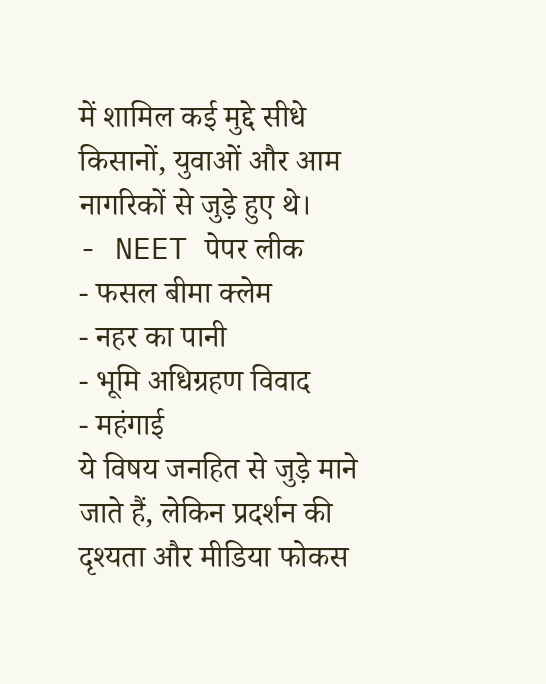में शामिल कई मुद्दे सीधे किसानों, युवाओं और आम नागरिकों से जुड़े हुए थे।
- NEET पेपर लीक
- फसल बीमा क्लेम
- नहर का पानी
- भूमि अधिग्रहण विवाद
- महंगाई
ये विषय जनहित से जुड़े माने जाते हैं, लेकिन प्रदर्शन की दृश्यता और मीडिया फोकस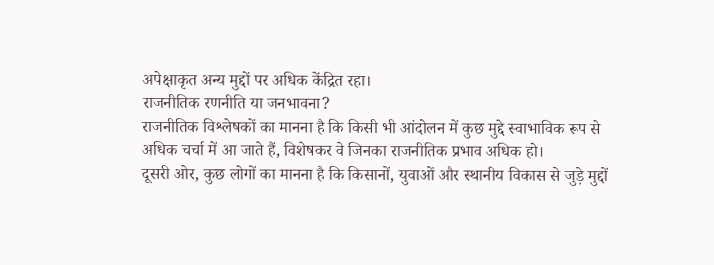अपेक्षाकृत अन्य मुद्दों पर अधिक केंद्रित रहा।
राजनीतिक रणनीति या जनभावना?
राजनीतिक विश्लेषकों का मानना है कि किसी भी आंदोलन में कुछ मुद्दे स्वाभाविक रूप से अधिक चर्चा में आ जाते हैं, विशेषकर वे जिनका राजनीतिक प्रभाव अधिक हो।
दूसरी ओर, कुछ लोगों का मानना है कि किसानों, युवाओं और स्थानीय विकास से जुड़े मुद्दों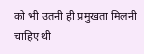को भी उतनी ही प्रमुखता मिलनी चाहिए थी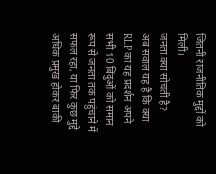जितनी राजनीतिक मुद्दों को मिली।
जनता क्या सोचती है?
अब सवाल यह है कि क्या RLP का यह प्रदर्शन अपने सभी 10 बिंदुओं को समान रूप से जनता तक पहुंचाने में सफल रहा, या फिर कुछ मुद्दे अधिक प्रमुख होकर बाकी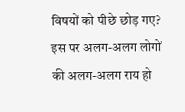विषयों को पीछे छोड़ गए?
इस पर अलग-अलग लोगों की अलग-अलग राय हो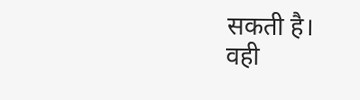सकती है।
वही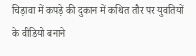चिड़ावा में कपड़े की दुकान में कथित तौर पर युवतियों के वीडियो बनाने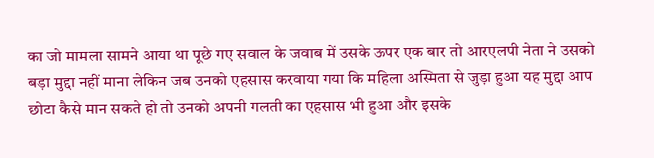का जो मामला सामने आया था पूछे गए सवाल के जवाब में उसके ऊपर एक बार तो आरएलपी नेता ने उसको बड़ा मुद्दा नहीं माना लेकिन जब उनको एहसास करवाया गया कि महिला अस्मिता से जुड़ा हुआ यह मुद्दा आप छोटा कैसे मान सकते हो तो उनको अपनी गलती का एहसास भी हुआ और इसके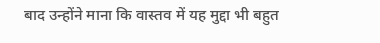बाद उन्होंने माना कि वास्तव में यह मुद्दा भी बहुत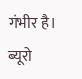गंभीर है। ब्यूरो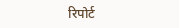रिपोर्ट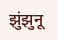झुंझुनू